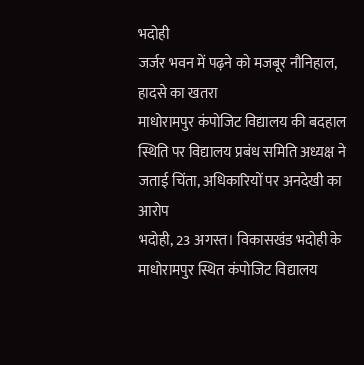भदोही
जर्जर भवन में पढ़ने को मजबूर नौनिहाल, हादसे का खतरा
माधोरामपुर कंपोजिट विद्यालय की बदहाल स्थिति पर विद्यालय प्रबंध समिति अध्यक्ष ने जताई चिंता, अधिकारियों पर अनदेखी का आरोप
भदोही, 23 अगस्त। विकासखंड भदोही के माधोरामपुर स्थित कंपोजिट विद्यालय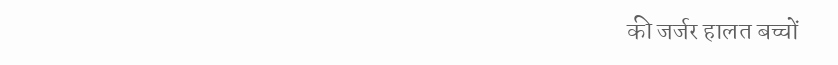की जर्जर हालत बच्चों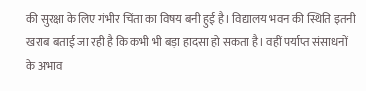की सुरक्षा के लिए गंभीर चिंता का विषय बनी हुई है। विद्यालय भवन की स्थिति इतनी खराब बताई जा रही है कि कभी भी बड़ा हादसा हो सकता है। वहीं पर्याप्त संसाधनों के अभाव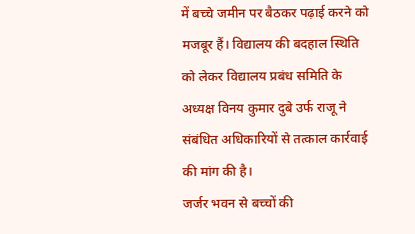में बच्चे जमीन पर बैठकर पढ़ाई करने को मजबूर हैं। विद्यालय की बदहाल स्थिति को लेकर विद्यालय प्रबंध समिति के अध्यक्ष विनय कुमार दुबे उर्फ राजू ने संबंधित अधिकारियों से तत्काल कार्रवाई की मांग की है।
जर्जर भवन से बच्चों की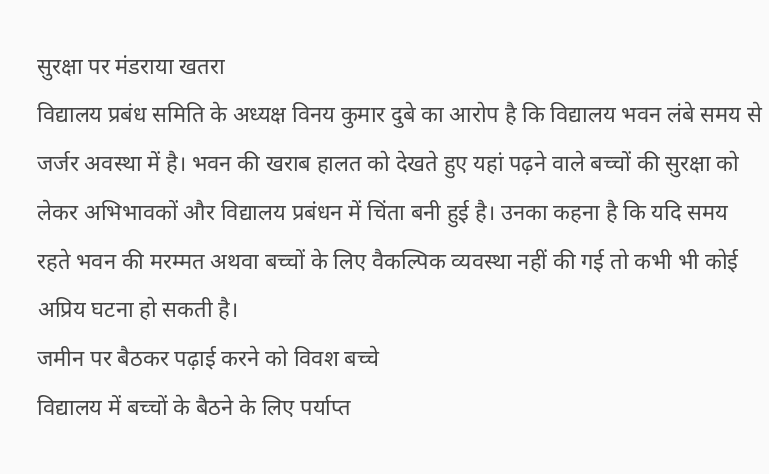सुरक्षा पर मंडराया खतरा
विद्यालय प्रबंध समिति के अध्यक्ष विनय कुमार दुबे का आरोप है कि विद्यालय भवन लंबे समय से जर्जर अवस्था में है। भवन की खराब हालत को देखते हुए यहां पढ़ने वाले बच्चों की सुरक्षा को लेकर अभिभावकों और विद्यालय प्रबंधन में चिंता बनी हुई है। उनका कहना है कि यदि समय रहते भवन की मरम्मत अथवा बच्चों के लिए वैकल्पिक व्यवस्था नहीं की गई तो कभी भी कोई अप्रिय घटना हो सकती है।
जमीन पर बैठकर पढ़ाई करने को विवश बच्चे
विद्यालय में बच्चों के बैठने के लिए पर्याप्त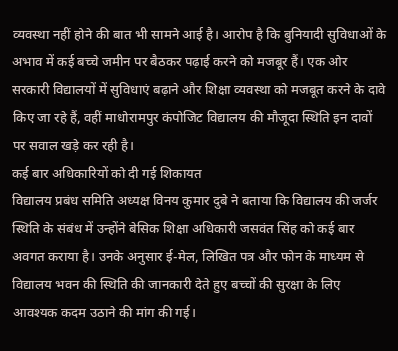व्यवस्था नहीं होने की बात भी सामने आई है। आरोप है कि बुनियादी सुविधाओं के अभाव में कई बच्चे जमीन पर बैठकर पढ़ाई करने को मजबूर हैं। एक ओर सरकारी विद्यालयों में सुविधाएं बढ़ाने और शिक्षा व्यवस्था को मजबूत करने के दावे किए जा रहे हैं, वहीं माधोरामपुर कंपोजिट विद्यालय की मौजूदा स्थिति इन दावों पर सवाल खड़े कर रही है।
कई बार अधिकारियों को दी गई शिकायत
विद्यालय प्रबंध समिति अध्यक्ष विनय कुमार दुबे ने बताया कि विद्यालय की जर्जर स्थिति के संबंध में उन्होंने बेसिक शिक्षा अधिकारी जसवंत सिंह को कई बार अवगत कराया है। उनके अनुसार ई-मेल, लिखित पत्र और फोन के माध्यम से विद्यालय भवन की स्थिति की जानकारी देते हुए बच्चों की सुरक्षा के लिए आवश्यक कदम उठाने की मांग की गई।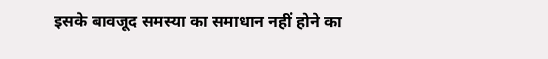इसके बावजूद समस्या का समाधान नहीं होने का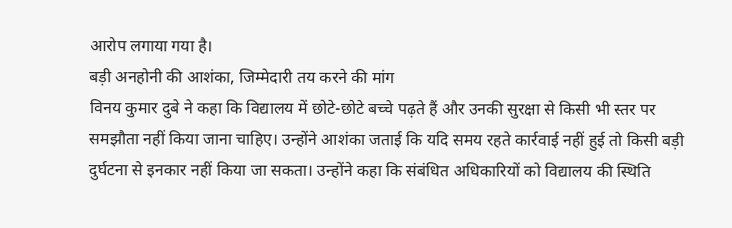आरोप लगाया गया है।
बड़ी अनहोनी की आशंका, जिम्मेदारी तय करने की मांग
विनय कुमार दुबे ने कहा कि विद्यालय में छोटे-छोटे बच्चे पढ़ते हैं और उनकी सुरक्षा से किसी भी स्तर पर समझौता नहीं किया जाना चाहिए। उन्होंने आशंका जताई कि यदि समय रहते कार्रवाई नहीं हुई तो किसी बड़ी दुर्घटना से इनकार नहीं किया जा सकता। उन्होंने कहा कि संबंधित अधिकारियों को विद्यालय की स्थिति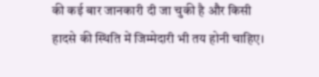की कई बार जानकारी दी जा चुकी है और किसी हादसे की स्थिति में जिम्मेदारी भी तय होनी चाहिए।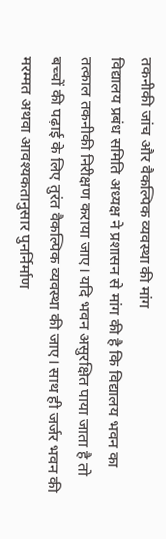तकनीकी जांच और वैकल्पिक व्यवस्था की मांग
विद्यालय प्रबंध समिति अध्यक्ष ने प्रशासन से मांग की है कि विद्यालय भवन का तत्काल तकनीकी निरीक्षण कराया जाए। यदि भवन असुरक्षित पाया जाता है तो बच्चों की पढ़ाई के लिए तुरंत वैकल्पिक व्यवस्था की जाए। साथ ही जर्जर भवन की मरम्मत अथवा आवश्यकतानुसार पुनर्निर्माण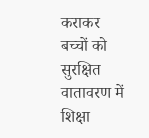कराकर बच्चों को सुरक्षित वातावरण में शिक्षा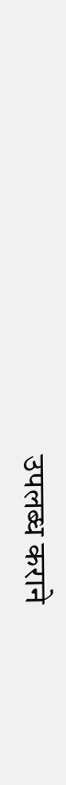उपलब्ध कराने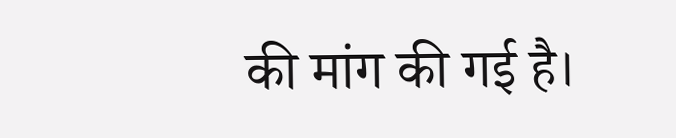की मांग की गई है।